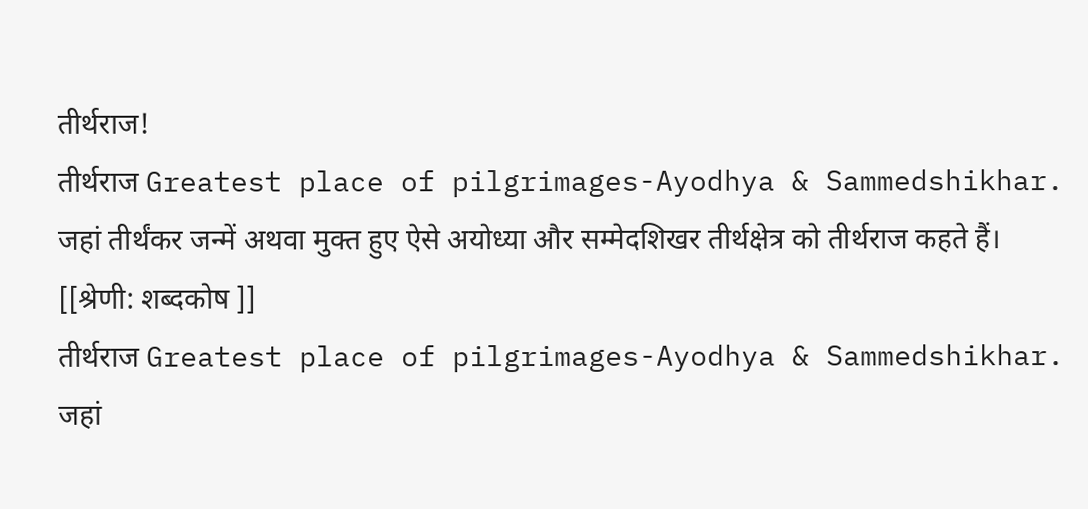तीर्थराज!
तीर्थराज Greatest place of pilgrimages-Ayodhya & Sammedshikhar. जहां तीर्थंकर जन्में अथवा मुक्त हुए ऐसे अयोध्या और सम्मेदशिखर तीर्थक्षेत्र को तीर्थराज कहते हैं। [[श्रेणी: शब्दकोष ]]
तीर्थराज Greatest place of pilgrimages-Ayodhya & Sammedshikhar. जहां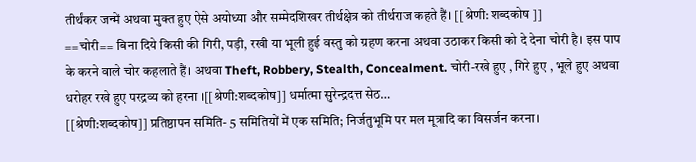तीर्थंकर जन्में अथवा मुक्त हुए ऐसे अयोध्या और सम्मेदशिखर तीर्थक्षेत्र को तीर्थराज कहते हैं। [[श्रेणी: शब्दकोष ]]
==चोरी== बिना दिये किसी की गिरी, पड़ी, रखी या भूली हुई वस्तु को ग्रहण करना अथवा उठाकर किसी को दे देना चोरी है। इस पाप के करने वाले चोर कहलाते हैं। अथवा Theft, Robbery, Stealth, Concealment. चोरी-रखे हुए , गिरे हुए , भूले हुए अथवा धरोहर रखे हुए परद्रव्य को हरना ।[[श्रेणी:शब्दकोष]] धर्मात्मा सुरेन्द्रदत्त सेठ…
[[श्रेणी:शब्दकोष]] प्रतिष्ठापन समिति- 5 समितियों में एक समिति; निर्जतुभूमि पर मल मूत्रादि का विसर्जन करना।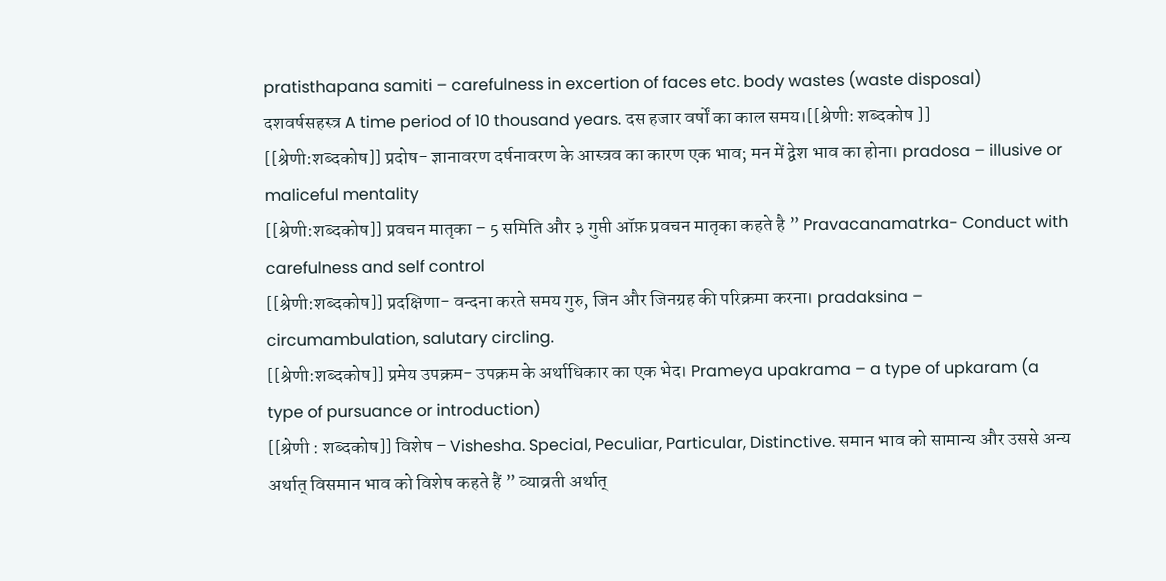pratisthapana samiti – carefulness in excertion of faces etc. body wastes (waste disposal)
दशवर्षसहस्त्र A time period of 10 thousand years. दस हजार वर्षों का काल समय।[[श्रेणी: शब्दकोष ]]
[[श्रेणी:शब्दकोष]] प्रदोष- ज्ञानावरण दर्षनावरण के आस्त्रव का कारण एक भाव; मन में द्वेश भाव का होना। pradosa – illusive or maliceful mentality
[[श्रेणी:शब्दकोष]] प्रवचन मातृका – 5 समिति और ३ गुप्ती ऑफ़ प्रवचन मातृका कहते है ” Pravacanamatrka- Conduct with carefulness and self control
[[श्रेणी:शब्दकोष]] प्रदक्षिणा- वन्दना करते समय गुरु, जिन और जिनग्रह की परिक्रमा करना। pradaksina – circumambulation, salutary circling.
[[श्रेणी:शब्दकोष]] प्रमेय उपक्रम- उपक्रम के अर्थाधिकार का एक भेद। Prameya upakrama – a type of upkaram (a type of pursuance or introduction)
[[श्रेणी : शब्दकोष]] विशेष – Vishesha. Special, Peculiar, Particular, Distinctive. समान भाव को सामान्य और उससे अन्य अर्थात् विसमान भाव को विशेष कहते हैं ” व्याव्रती अर्थात्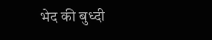भेद की बुध्दी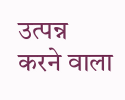उत्पन्न करने वाला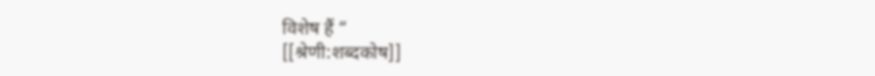विशेष हैं “
[[श्रेणी:शब्दकोष]]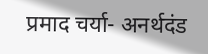प्रमाद चर्या- अनर्थदंड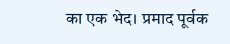का एक भेद। प्रमाद पूर्वक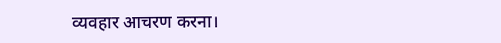व्यवहार आचरण करना।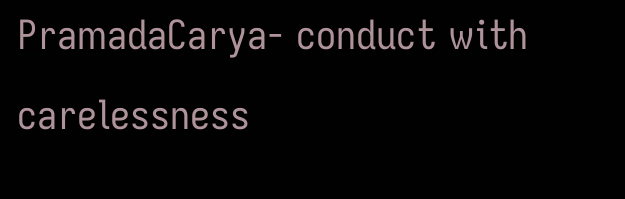PramadaCarya- conduct with carelessness